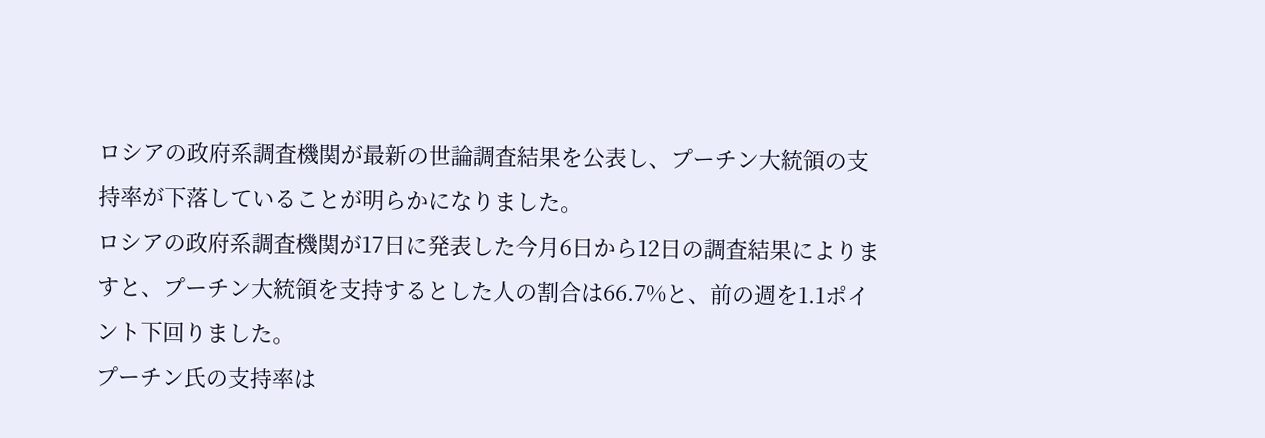ロシアの政府系調査機関が最新の世論調査結果を公表し、プーチン大統領の支持率が下落していることが明らかになりました。
ロシアの政府系調査機関が17日に発表した今月6日から12日の調査結果によりますと、プーチン大統領を支持するとした人の割合は66.7%と、前の週を1.1ポイント下回りました。
プーチン氏の支持率は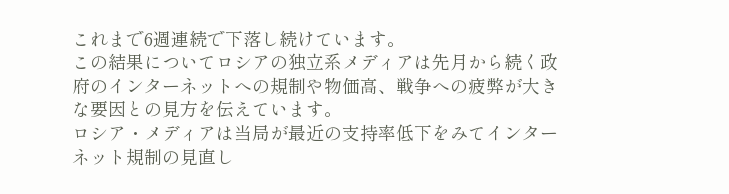これまで6週連続で下落し続けています。
この結果についてロシアの独立系メディアは先月から続く政府のインターネットへの規制や物価高、戦争への疲弊が大きな要因との見方を伝えています。
ロシア・メディアは当局が最近の支持率低下をみてインターネット規制の見直し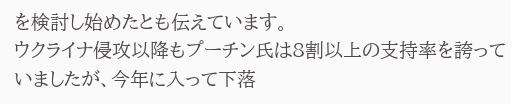を検討し始めたとも伝えています。
ウクライナ侵攻以降もプーチン氏は8割以上の支持率を誇っていましたが、今年に入って下落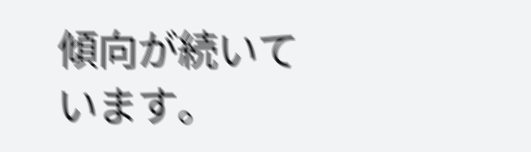傾向が続いています。